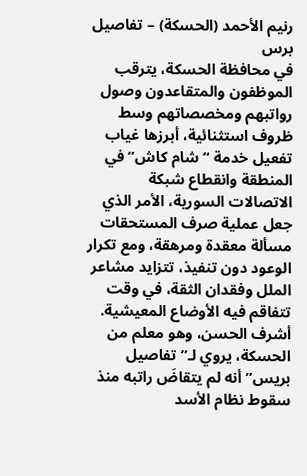رنيم الأحمد (الحسكة) – تفاصيل برس
في محافظة الحسكة، يترقب الموظفون والمتقاعدون وصول رواتبهم ومخصصاتهم وسط ظروف استثنائية، أبرزها غياب تفعيل خدمة “شام كاش” في المنطقة وانقطاع شبكة الاتصالات السورية، الأمر الذي جعل عملية صرف المستحقات مسألة معقدة ومرهقة، ومع تكرار الوعود دون تنفيذ، تتزايد مشاعر الملل وفقدان الثقة، في وقت تتفاقم فيه الأوضاع المعيشية.
أشرف الحسن، وهو معلم من الحسكة، يروي لـ”تفاصيل بريس” أنه لم يتقاضَ راتبه منذ سقوط نظام الأسد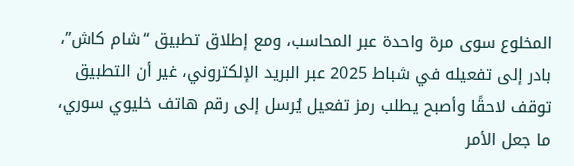المخلوع سوى مرة واحدة عبر المحاسب، ومع إطلاق تطبيق “شام كاش”، بادر إلى تفعيله في شباط 2025 عبر البريد الإلكتروني، غير أن التطبيق توقف لاحقًا وأصبح يطلب رمز تفعيل يُرسل إلى رقم هاتف خليوي سوري، ما جعل الأمر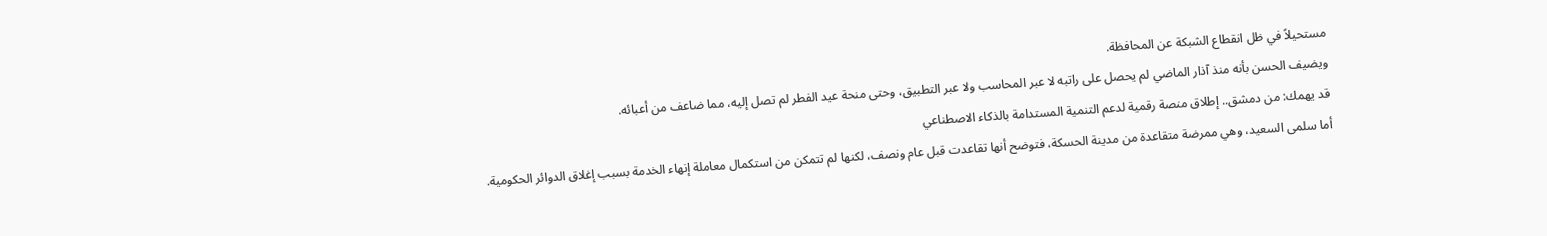مستحيلاً في ظل انقطاع الشبكة عن المحافظة.
ويضيف الحسن بأنه منذ آذار الماضي لم يحصل على راتبه لا عبر المحاسب ولا عبر التطبيق، وحتى منحة عيد الفطر لم تصل إليه، مما ضاعف من أعبائه.
قد يهمك: من دمشق.. إطلاق منصة رقمية لدعم التنمية المستدامة بالذكاء الاصطناعي
أما سلمى السعيد، وهي ممرضة متقاعدة من مدينة الحسكة، فتوضح أنها تقاعدت قبل عام ونصف، لكنها لم تتمكن من استكمال معاملة إنهاء الخدمة بسبب إغلاق الدوائر الحكومية.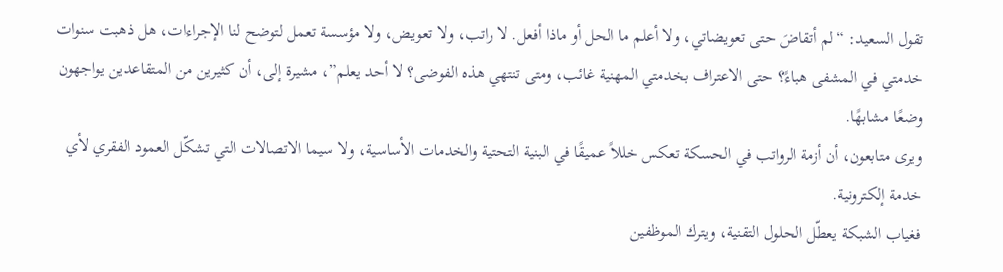تقول السعيد: “لم أتقاضَ حتى تعويضاتي، ولا أعلم ما الحل أو ماذا أفعل. لا راتب، ولا تعويض، ولا مؤسسة تعمل لتوضح لنا الإجراءات، هل ذهبت سنوات خدمتي في المشفى هباءً؟ حتى الاعتراف بخدمتي المهنية غائب، ومتى تنتهي هذه الفوضى؟ لا أحد يعلم”، مشيرة إلى، أن كثيرين من المتقاعدين يواجهون وضعًا مشابهًا.
ويرى متابعون، أن أزمة الرواتب في الحسكة تعكس خللاً عميقًا في البنية التحتية والخدمات الأساسية، ولا سيما الاتصالات التي تشكّل العمود الفقري لأي خدمة إلكترونية.
فغياب الشبكة يعطّل الحلول التقنية، ويترك الموظفين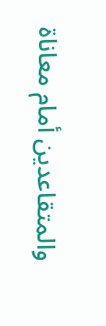والمتقاعدين أمام معاناة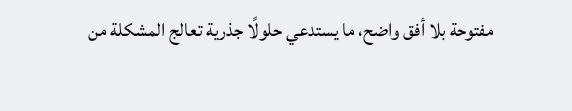مفتوحة بلا أفق واضح، ما يستدعي حلولًا جذرية تعالج المشكلة من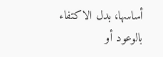أساسها، بدل الاكتفاء بالوعود أو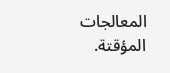المعالجات المؤقتة.